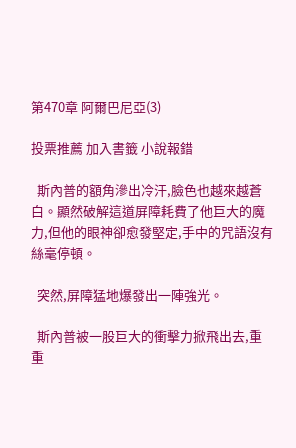第470章 阿爾巴尼亞(3)

投票推薦 加入書籤 小說報錯

  斯內普的額角滲出冷汗,臉色也越來越蒼白。顯然破解這道屏障耗費了他巨大的魔力,但他的眼神卻愈發堅定,手中的咒語沒有絲毫停頓。

  突然,屏障猛地爆發出一陣強光。

  斯內普被一股巨大的衝擊力掀飛出去,重重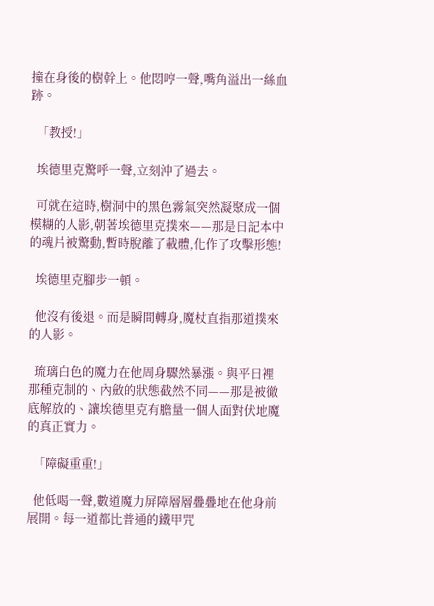撞在身後的樹幹上。他悶哼一聲,嘴角溢出一絲血跡。

  「教授!」

  埃德里克驚呼一聲,立刻沖了過去。

  可就在這時,樹洞中的黑色霧氣突然凝聚成一個模糊的人影,朝著埃德里克撲來——那是日記本中的魂片被驚動,暫時脫離了載體,化作了攻擊形態!

  埃德里克腳步一頓。

  他沒有後退。而是瞬間轉身,魔杖直指那道撲來的人影。

  琉璃白色的魔力在他周身驟然暴漲。與平日裡那種克制的、內斂的狀態截然不同——那是被徹底解放的、讓埃德里克有膽量一個人面對伏地魔的真正實力。

  「障礙重重!」

  他低喝一聲,數道魔力屏障層層疊疊地在他身前展開。每一道都比普通的鐵甲咒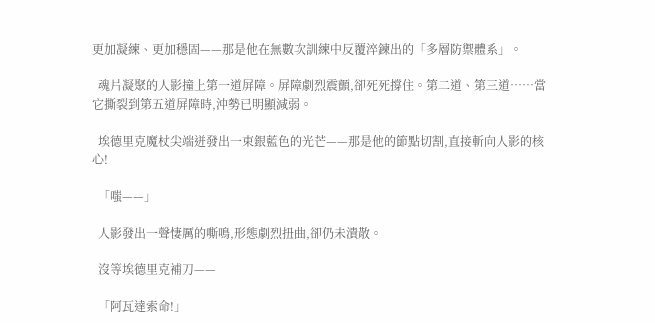更加凝練、更加穩固——那是他在無數次訓練中反覆淬鍊出的「多層防禦體系」。

  魂片凝聚的人影撞上第一道屏障。屏障劇烈震顫,卻死死撐住。第二道、第三道……當它撕裂到第五道屏障時,沖勢已明顯減弱。

  埃德里克魔杖尖端迸發出一束銀藍色的光芒——那是他的節點切割,直接斬向人影的核心!

  「嗤——」

  人影發出一聲悽厲的嘶鳴,形態劇烈扭曲,卻仍未潰散。

  沒等埃德里克補刀——

  「阿瓦達索命!」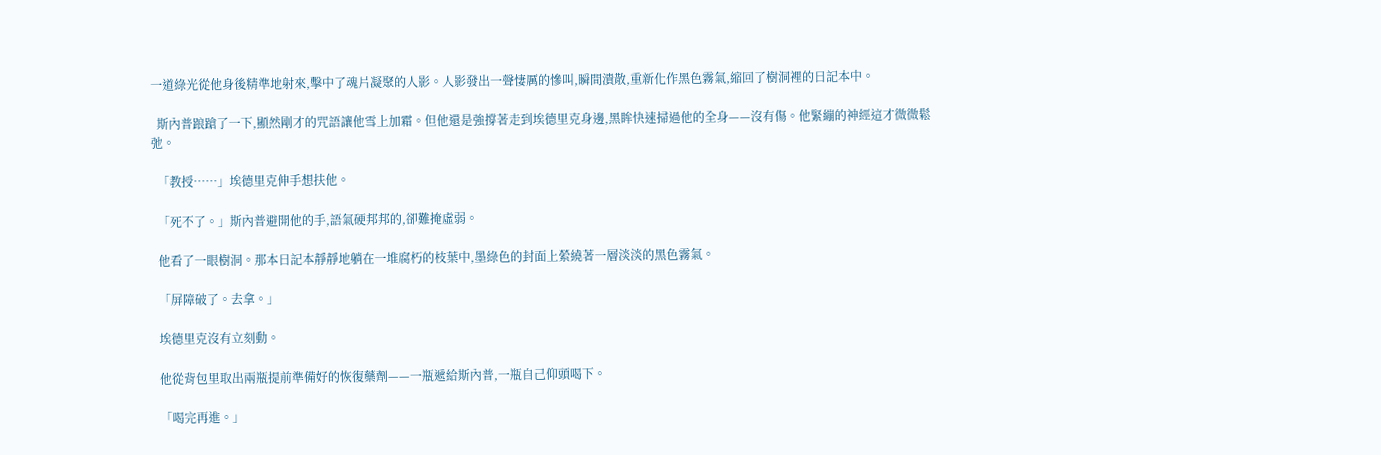一道綠光從他身後精準地射來,擊中了魂片凝聚的人影。人影發出一聲悽厲的慘叫,瞬間潰散,重新化作黑色霧氣,縮回了樹洞裡的日記本中。

  斯內普踉蹌了一下,顯然剛才的咒語讓他雪上加霜。但他還是強撐著走到埃德里克身邊,黑眸快速掃過他的全身——沒有傷。他緊繃的神經這才微微鬆弛。

  「教授……」埃德里克伸手想扶他。

  「死不了。」斯內普避開他的手,語氣硬邦邦的,卻難掩虛弱。

  他看了一眼樹洞。那本日記本靜靜地躺在一堆腐朽的枝葉中,墨綠色的封面上縈繞著一層淡淡的黑色霧氣。

  「屏障破了。去拿。」

  埃德里克沒有立刻動。

  他從背包里取出兩瓶提前準備好的恢復藥劑——一瓶遞給斯內普,一瓶自己仰頭喝下。

  「喝完再進。」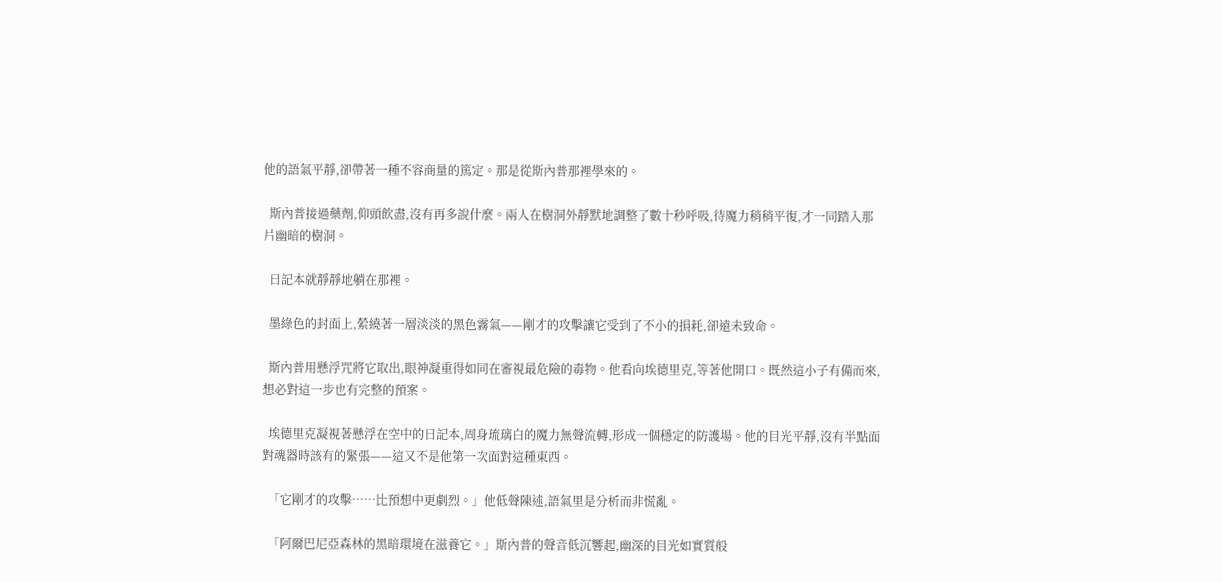他的語氣平靜,卻帶著一種不容商量的篤定。那是從斯內普那裡學來的。

  斯內普接過藥劑,仰頭飲盡,沒有再多說什麼。兩人在樹洞外靜默地調整了數十秒呼吸,待魔力稍稍平復,才一同踏入那片幽暗的樹洞。

  日記本就靜靜地躺在那裡。

  墨綠色的封面上,縈繞著一層淡淡的黑色霧氣——剛才的攻擊讓它受到了不小的損耗,卻遠未致命。

  斯內普用懸浮咒將它取出,眼神凝重得如同在審視最危險的毒物。他看向埃德里克,等著他開口。既然這小子有備而來,想必對這一步也有完整的預案。

  埃德里克凝視著懸浮在空中的日記本,周身琉璃白的魔力無聲流轉,形成一個穩定的防護場。他的目光平靜,沒有半點面對魂器時該有的緊張——這又不是他第一次面對這種東西。

  「它剛才的攻擊……比預想中更劇烈。」他低聲陳述,語氣里是分析而非慌亂。

  「阿爾巴尼亞森林的黑暗環境在滋養它。」斯內普的聲音低沉響起,幽深的目光如實質般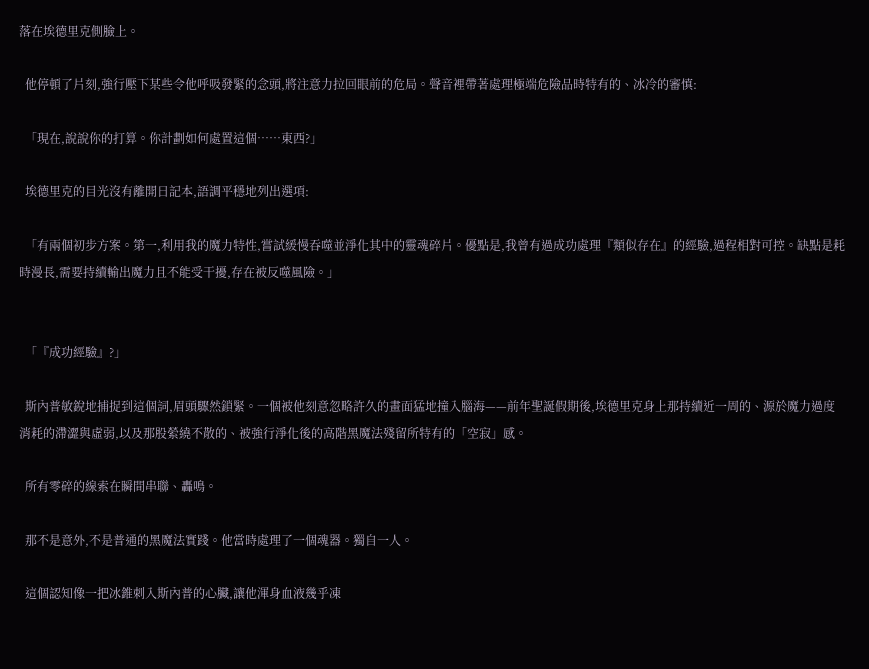落在埃德里克側臉上。

  他停頓了片刻,強行壓下某些令他呼吸發緊的念頭,將注意力拉回眼前的危局。聲音裡帶著處理極端危險品時特有的、冰冷的審慎:

  「現在,說說你的打算。你計劃如何處置這個……東西?」

  埃德里克的目光沒有離開日記本,語調平穩地列出選項:

  「有兩個初步方案。第一,利用我的魔力特性,嘗試緩慢吞噬並淨化其中的靈魂碎片。優點是,我曾有過成功處理『類似存在』的經驗,過程相對可控。缺點是耗時漫長,需要持續輸出魔力且不能受干擾,存在被反噬風險。」


  「『成功經驗』?」

  斯內普敏銳地捕捉到這個詞,眉頭驟然鎖緊。一個被他刻意忽略許久的畫面猛地撞入腦海——前年聖誕假期後,埃德里克身上那持續近一周的、源於魔力過度消耗的滯澀與虛弱,以及那股縈繞不散的、被強行淨化後的高階黑魔法殘留所特有的「空寂」感。

  所有零碎的線索在瞬間串聯、轟鳴。

  那不是意外,不是普通的黑魔法實踐。他當時處理了一個魂器。獨自一人。

  這個認知像一把冰錐刺入斯內普的心臟,讓他渾身血液幾乎凍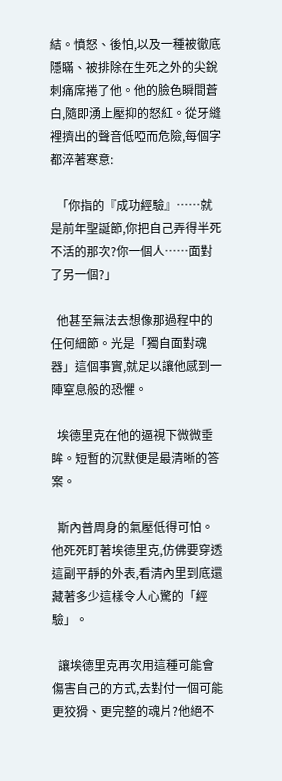結。憤怒、後怕,以及一種被徹底隱瞞、被排除在生死之外的尖銳刺痛席捲了他。他的臉色瞬間蒼白,隨即湧上壓抑的怒紅。從牙縫裡擠出的聲音低啞而危險,每個字都淬著寒意:

  「你指的『成功經驗』……就是前年聖誕節,你把自己弄得半死不活的那次?你一個人……面對了另一個?」

  他甚至無法去想像那過程中的任何細節。光是「獨自面對魂器」這個事實,就足以讓他感到一陣窒息般的恐懼。

  埃德里克在他的逼視下微微垂眸。短暫的沉默便是最清晰的答案。

  斯內普周身的氣壓低得可怕。他死死盯著埃德里克,仿佛要穿透這副平靜的外表,看清內里到底還藏著多少這樣令人心驚的「經驗」。

  讓埃德里克再次用這種可能會傷害自己的方式,去對付一個可能更狡猾、更完整的魂片?他絕不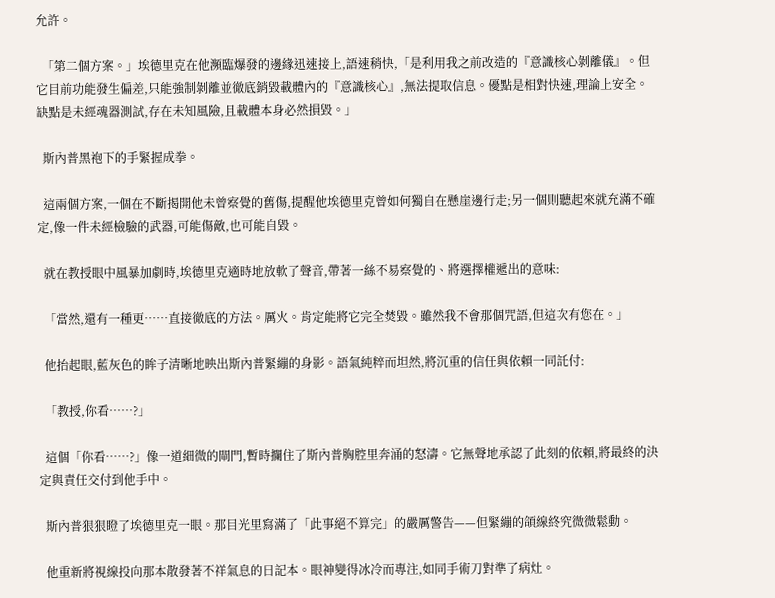允許。

  「第二個方案。」埃德里克在他瀕臨爆發的邊緣迅速接上,語速稍快,「是利用我之前改造的『意識核心剝離儀』。但它目前功能發生偏差,只能強制剝離並徹底銷毀載體內的『意識核心』,無法提取信息。優點是相對快速,理論上安全。缺點是未經魂器測試,存在未知風險,且載體本身必然損毀。」

  斯內普黑袍下的手緊握成拳。

  這兩個方案,一個在不斷揭開他未曾察覺的舊傷,提醒他埃德里克曾如何獨自在懸崖邊行走;另一個則聽起來就充滿不確定,像一件未經檢驗的武器,可能傷敵,也可能自毀。

  就在教授眼中風暴加劇時,埃德里克適時地放軟了聲音,帶著一絲不易察覺的、將選擇權遞出的意味:

  「當然,還有一種更……直接徹底的方法。厲火。肯定能將它完全焚毀。雖然我不會那個咒語,但這次有您在。」

  他抬起眼,藍灰色的眸子清晰地映出斯內普緊繃的身影。語氣純粹而坦然,將沉重的信任與依賴一同託付:

  「教授,你看……?」

  這個「你看……?」像一道細微的閘門,暫時攔住了斯內普胸腔里奔涌的怒濤。它無聲地承認了此刻的依賴,將最終的決定與責任交付到他手中。

  斯內普狠狠瞪了埃德里克一眼。那目光里寫滿了「此事絕不算完」的嚴厲警告——但緊繃的頜線終究微微鬆動。

  他重新將視線投向那本散發著不祥氣息的日記本。眼神變得冰冷而專注,如同手術刀對準了病灶。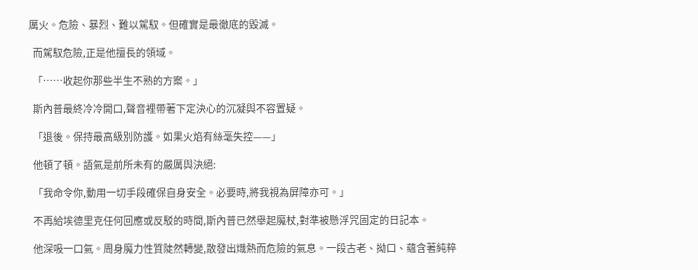厲火。危險、暴烈、難以駕馭。但確實是最徹底的毀滅。

  而駕馭危險,正是他擅長的領域。

  「……收起你那些半生不熟的方案。」

  斯內普最終冷冷開口,聲音裡帶著下定決心的沉凝與不容置疑。

  「退後。保持最高級別防護。如果火焰有絲毫失控——」

  他頓了頓。語氣是前所未有的嚴厲與決絕:

  「我命令你,動用一切手段確保自身安全。必要時,將我視為屏障亦可。」

  不再給埃德里克任何回應或反駁的時間,斯內普已然舉起魔杖,對準被懸浮咒固定的日記本。

  他深吸一口氣。周身魔力性質陡然轉變,散發出熾熱而危險的氣息。一段古老、拗口、蘊含著純粹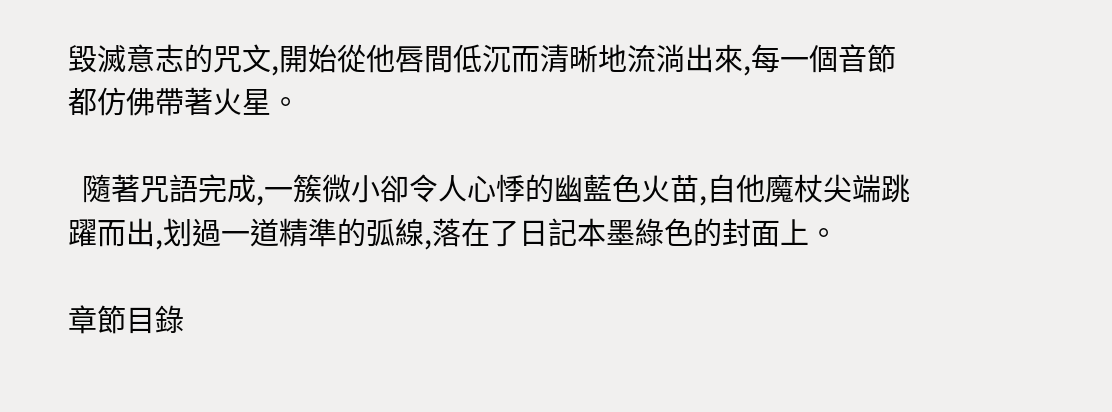毀滅意志的咒文,開始從他唇間低沉而清晰地流淌出來,每一個音節都仿佛帶著火星。

  隨著咒語完成,一簇微小卻令人心悸的幽藍色火苗,自他魔杖尖端跳躍而出,划過一道精準的弧線,落在了日記本墨綠色的封面上。

章節目錄